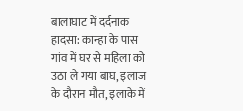बालाघाट में दर्दनाक हादसा: कान्हा के पास गांव में घर से महिला को उठा ले गया बाघ, इलाज के दौरान मौत, इलाके में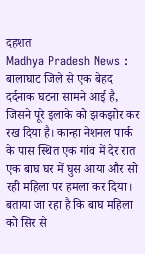दहशत
Madhya Pradesh News : बालाघाट जिले से एक बेहद दर्दनाक घटना सामने आई है, जिसने पूरे इलाके को झकझोर कर रख दिया है। कान्हा नेशनल पार्क के पास स्थित एक गांव में देर रात एक बाघ घर में घुस आया और सो रही महिला पर हमला कर दिया। बताया जा रहा है कि बाघ महिला को सिर से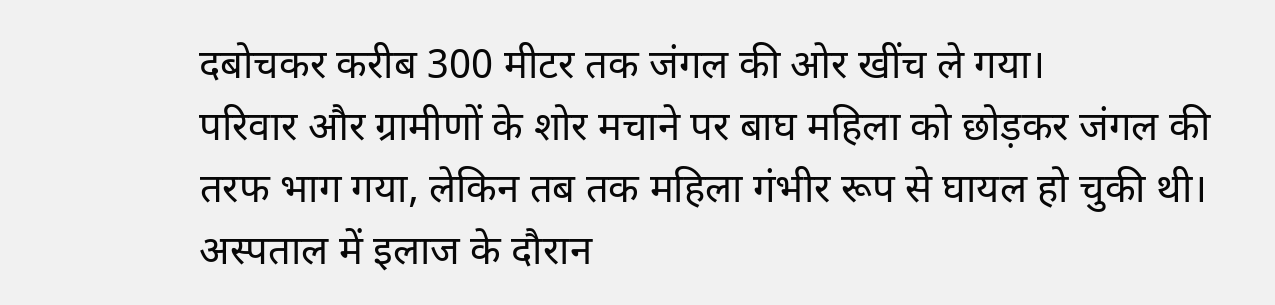दबोचकर करीब 300 मीटर तक जंगल की ओर खींच ले गया।
परिवार और ग्रामीणों के शोर मचाने पर बाघ महिला को छोड़कर जंगल की तरफ भाग गया, लेकिन तब तक महिला गंभीर रूप से घायल हो चुकी थी। अस्पताल में इलाज के दौरान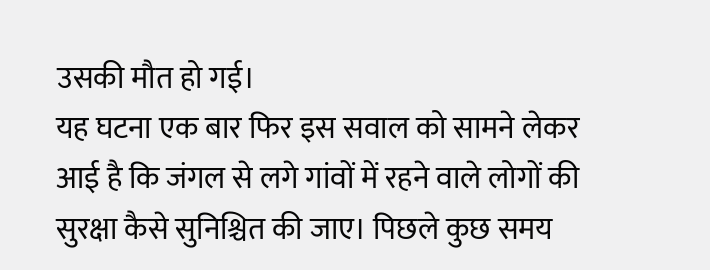उसकी मौत हो गई।
यह घटना एक बार फिर इस सवाल को सामने लेकर आई है कि जंगल से लगे गांवों में रहने वाले लोगों की सुरक्षा कैसे सुनिश्चित की जाए। पिछले कुछ समय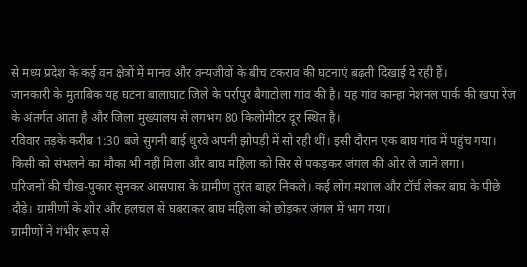से मध्य प्रदेश के कई वन क्षेत्रों में मानव और वन्यजीवों के बीच टकराव की घटनाएं बढ़ती दिखाई दे रही हैं।
जानकारी के मुताबिक यह घटना बालाघाट जिले के पर्रापुर बैगाटोला गांव की है। यह गांव कान्हा नेशनल पार्क की खपा रेंज के अंतर्गत आता है और जिला मुख्यालय से लगभग 80 किलोमीटर दूर स्थित है।
रविवार तड़के करीब 1:30 बजे सुगनी बाई धुरवे अपनी झोपड़ी में सो रही थीं। इसी दौरान एक बाघ गांव में पहुंच गया। किसी को संभलने का मौका भी नहीं मिला और बाघ महिला को सिर से पकड़कर जंगल की ओर ले जाने लगा।
परिजनों की चीख-पुकार सुनकर आसपास के ग्रामीण तुरंत बाहर निकले। कई लोग मशाल और टॉर्च लेकर बाघ के पीछे दौड़े। ग्रामीणों के शोर और हलचल से घबराकर बाघ महिला को छोड़कर जंगल में भाग गया।
ग्रामीणों ने गंभीर रूप से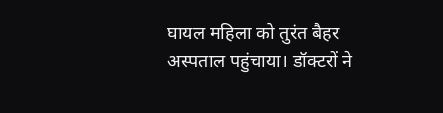घायल महिला को तुरंत बैहर अस्पताल पहुंचाया। डॉक्टरों ने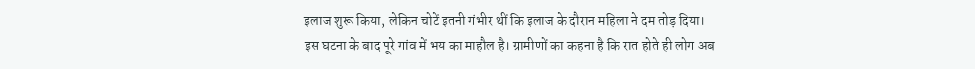इलाज शुरू किया, लेकिन चोटें इतनी गंभीर थीं कि इलाज के दौरान महिला ने दम तोड़ दिया।
इस घटना के बाद पूरे गांव में भय का माहौल है। ग्रामीणों का कहना है कि रात होते ही लोग अब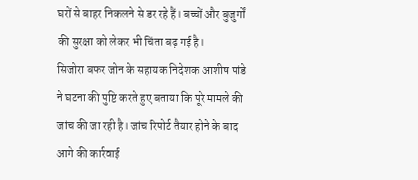घरों से बाहर निकलने से डर रहे हैं। बच्चों और बुजुर्गों की सुरक्षा को लेकर भी चिंता बढ़ गई है।
सिजोरा बफर जोन के सहायक निदेशक आशीष पांडे ने घटना की पुष्टि करते हुए बताया कि पूरे मामले की जांच की जा रही है। जांच रिपोर्ट तैयार होने के बाद आगे की कार्रवाई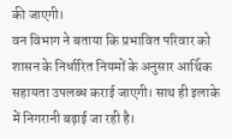की जाएगी।
वन विभाग ने बताया कि प्रभावित परिवार को शासन के निर्धारित नियमों के अनुसार आर्थिक सहायता उपलब्ध कराई जाएगी। साथ ही इलाके में निगरानी बढ़ाई जा रही है।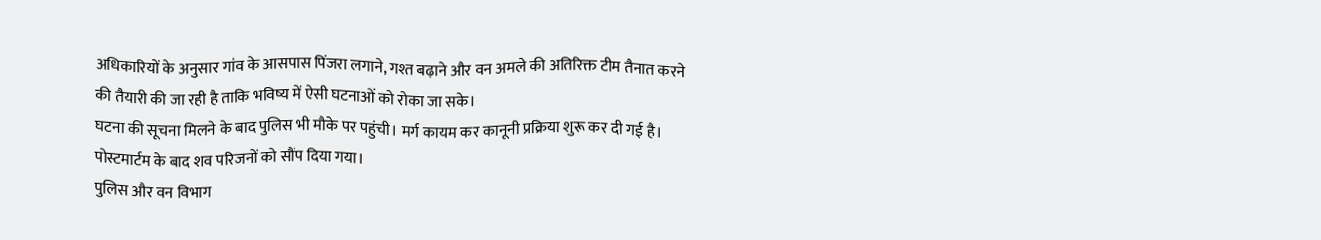अधिकारियों के अनुसार गांव के आसपास पिंजरा लगाने, गश्त बढ़ाने और वन अमले की अतिरिक्त टीम तैनात करने की तैयारी की जा रही है ताकि भविष्य में ऐसी घटनाओं को रोका जा सके।
घटना की सूचना मिलने के बाद पुलिस भी मौके पर पहुंची। मर्ग कायम कर कानूनी प्रक्रिया शुरू कर दी गई है। पोस्टमार्टम के बाद शव परिजनों को सौंप दिया गया।
पुलिस और वन विभाग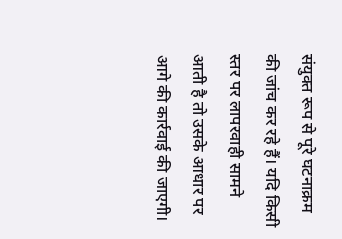संयुक्त रूप से पूरे घटनाक्रम की जांच कर रहे हैं। यदि किसी स्तर पर लापरवाही सामने आती है तो उसके आधार पर आगे की कार्रवाई की जाएगी।